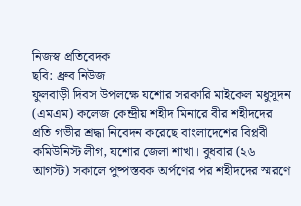নিজস্ব প্রতিবেদক
ছবি: ধ্রুব নিউজ
ফুলবাড়ী দিবস উপলক্ষে যশোর সরকারি মাইকেল মধুসূদন (এমএম) কলেজ কেন্দ্রীয় শহীদ মিনারে বীর শহীদদের প্রতি গভীর শ্রদ্ধা নিবেদন করেছে বাংলাদেশের বিপ্লবী কমিউনিস্ট লীগ, যশোর জেলা শাখা। বুধবার (২৬ আগস্ট) সকালে পুষ্পস্তবক অর্পণের পর শহীদদের স্মরণে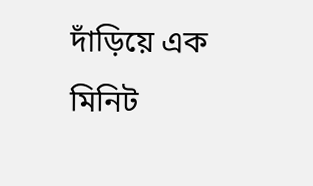দাঁড়িয়ে এক মিনিট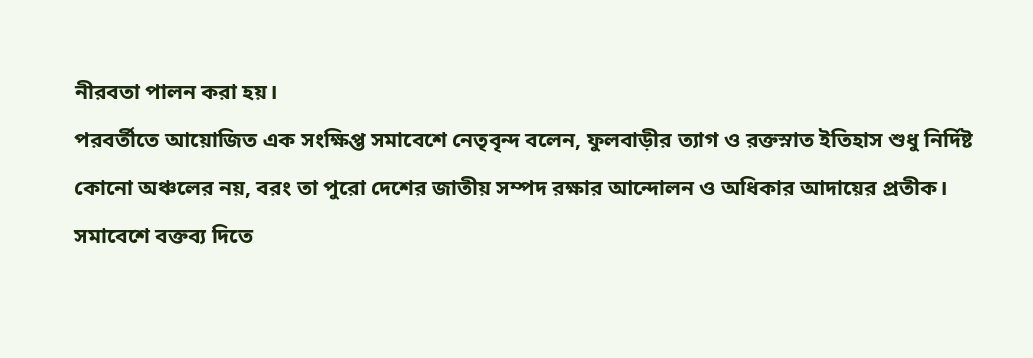নীরবতা পালন করা হয়।
পরবর্তীতে আয়োজিত এক সংক্ষিপ্ত সমাবেশে নেতৃবৃন্দ বলেন, ফুলবাড়ীর ত্যাগ ও রক্তস্নাত ইতিহাস শুধু নির্দিষ্ট কোনো অঞ্চলের নয়, বরং তা পুরো দেশের জাতীয় সম্পদ রক্ষার আন্দোলন ও অধিকার আদায়ের প্রতীক।
সমাবেশে বক্তব্য দিতে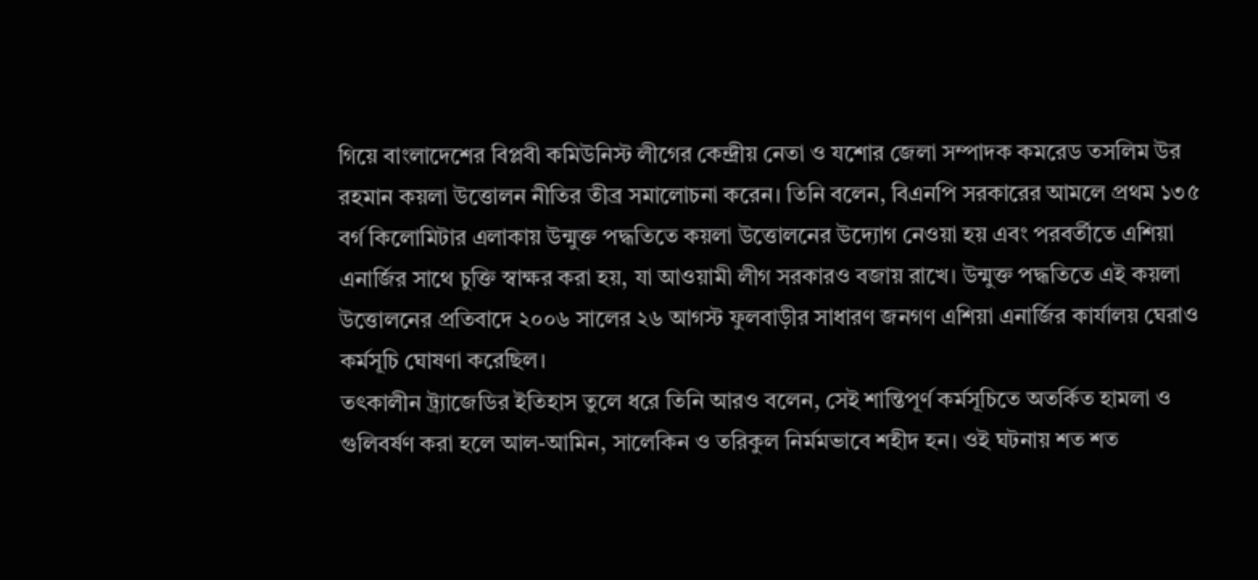গিয়ে বাংলাদেশের বিপ্লবী কমিউনিস্ট লীগের কেন্দ্রীয় নেতা ও যশোর জেলা সম্পাদক কমরেড তসলিম উর রহমান কয়লা উত্তোলন নীতির তীব্র সমালোচনা করেন। তিনি বলেন, বিএনপি সরকারের আমলে প্রথম ১৩৫ বর্গ কিলোমিটার এলাকায় উন্মুক্ত পদ্ধতিতে কয়লা উত্তোলনের উদ্যোগ নেওয়া হয় এবং পরবর্তীতে এশিয়া এনার্জির সাথে চুক্তি স্বাক্ষর করা হয়, যা আওয়ামী লীগ সরকারও বজায় রাখে। উন্মুক্ত পদ্ধতিতে এই কয়লা উত্তোলনের প্রতিবাদে ২০০৬ সালের ২৬ আগস্ট ফুলবাড়ীর সাধারণ জনগণ এশিয়া এনার্জির কার্যালয় ঘেরাও কর্মসূচি ঘোষণা করেছিল।
তৎকালীন ট্র্যাজেডির ইতিহাস তুলে ধরে তিনি আরও বলেন, সেই শান্তিপূর্ণ কর্মসূচিতে অতর্কিত হামলা ও গুলিবর্ষণ করা হলে আল-আমিন, সালেকিন ও তরিকুল নির্মমভাবে শহীদ হন। ওই ঘটনায় শত শত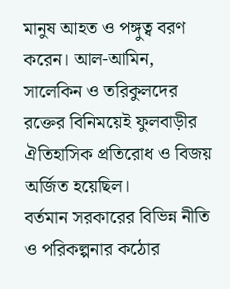মানুষ আহত ও পঙ্গুত্ব বরণ করেন। আল-আমিন, সালেকিন ও তরিকুলদের রক্তের বিনিময়েই ফুলবাড়ীর ঐতিহাসিক প্রতিরোধ ও বিজয় অর্জিত হয়েছিল।
বর্তমান সরকারের বিভিন্ন নীতি ও পরিকল্পনার কঠোর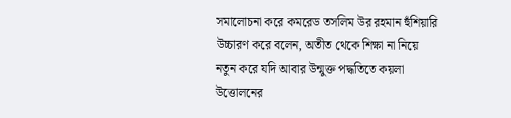সমালোচনা করে কমরেড তসলিম উর রহমান হুঁশিয়ারি উচ্চারণ করে বলেন, অতীত থেকে শিক্ষা না নিয়ে নতুন করে যদি আবার উন্মুক্ত পদ্ধতিতে কয়লা উত্তোলনের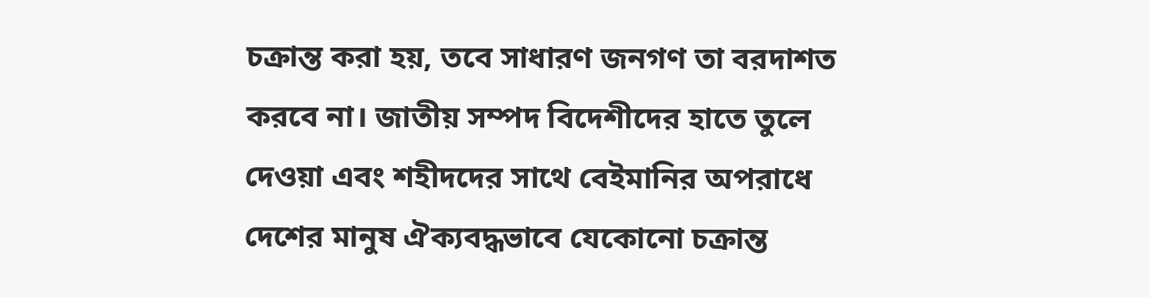চক্রান্ত করা হয়, তবে সাধারণ জনগণ তা বরদাশত করবে না। জাতীয় সম্পদ বিদেশীদের হাতে তুলে দেওয়া এবং শহীদদের সাথে বেইমানির অপরাধে দেশের মানুষ ঐক্যবদ্ধভাবে যেকোনো চক্রান্ত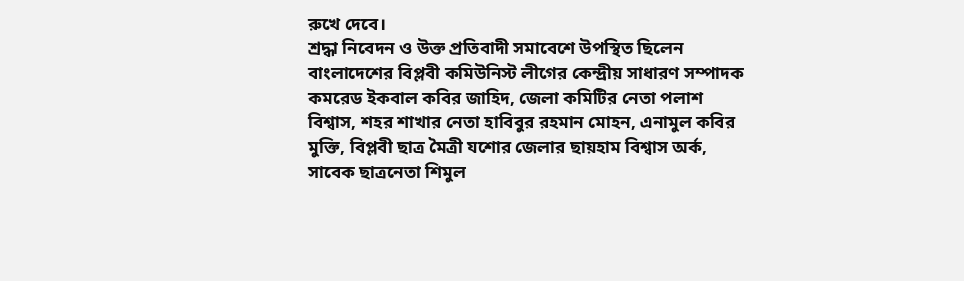রুখে দেবে।
শ্রদ্ধা নিবেদন ও উক্ত প্রতিবাদী সমাবেশে উপস্থিত ছিলেন বাংলাদেশের বিপ্লবী কমিউনিস্ট লীগের কেন্দ্রীয় সাধারণ সম্পাদক কমরেড ইকবাল কবির জাহিদ, জেলা কমিটির নেতা পলাশ বিশ্বাস, শহর শাখার নেতা হাবিবুর রহমান মোহন, এনামুল কবির মুক্তি, বিপ্লবী ছাত্র মৈত্রী যশোর জেলার ছায়হাম বিশ্বাস অর্ক, সাবেক ছাত্রনেতা শিমুল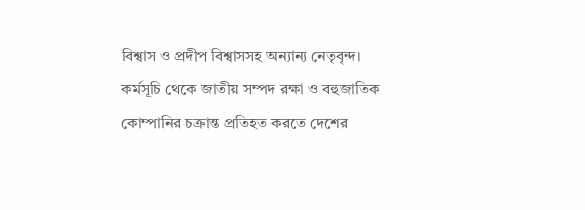বিশ্বাস ও প্রদীপ বিশ্বাসসহ অন্যান্য নেতৃবৃন্দ।
কর্মসূচি থেকে জাতীয় সম্পদ রক্ষা ও বহুজাতিক কোম্পানির চক্রান্ত প্রতিহত করতে দেশের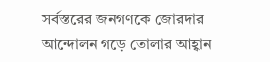সর্বস্তরের জনগণকে জোরদার আন্দোলন গড়ে তোলার আহ্বান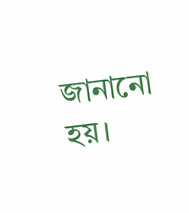জানানো হয়।